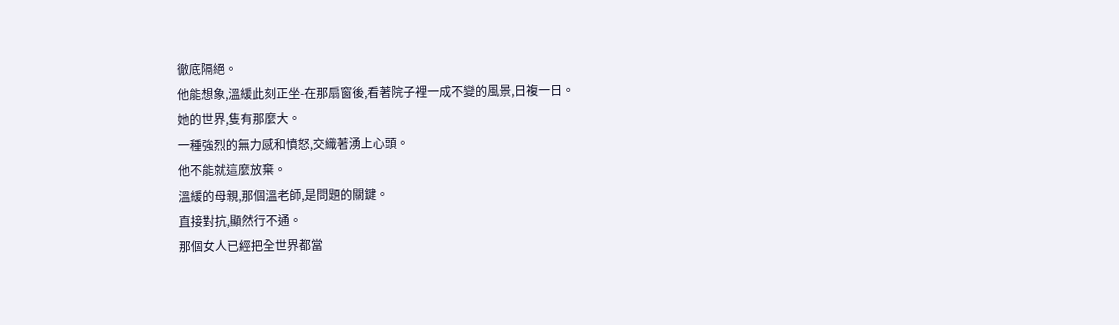徹底隔絕。
他能想象,溫緩此刻正坐-在那扇窗後,看著院子裡一成不變的風景,日複一日。
她的世界,隻有那麼大。
一種強烈的無力感和憤怒,交織著湧上心頭。
他不能就這麼放棄。
溫緩的母親,那個溫老師,是問題的關鍵。
直接對抗,顯然行不通。
那個女人已經把全世界都當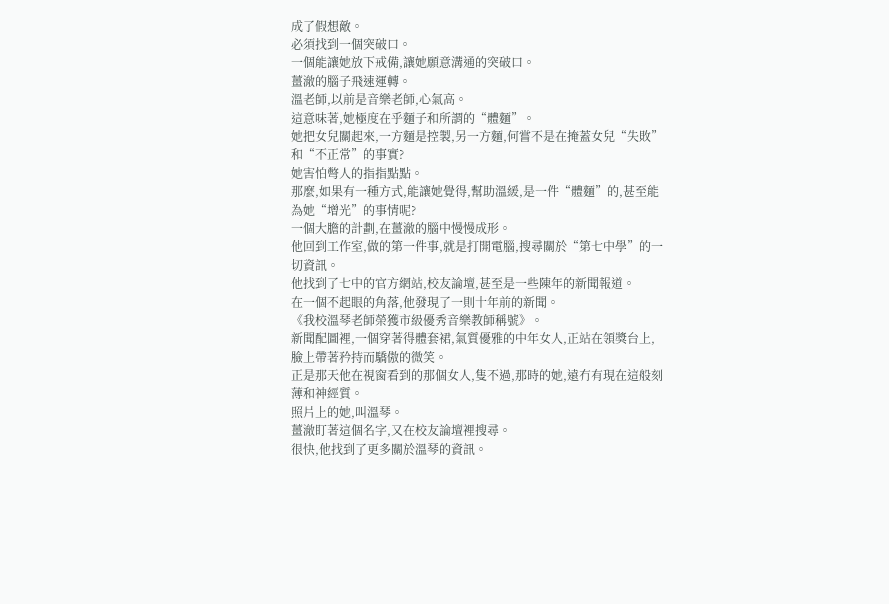成了假想敵。
必須找到一個突破口。
一個能讓她放下戒備,讓她願意溝通的突破口。
薑澈的腦子飛速運轉。
溫老師,以前是音樂老師,心氣高。
這意味著,她極度在乎麵子和所謂的“體麵”。
她把女兒關起來,一方麵是控製,另一方麵,何嘗不是在掩蓋女兒“失敗”和“不正常”的事實?
她害怕彆人的指指點點。
那麼,如果有一種方式,能讓她覺得,幫助溫緩,是一件“體麵”的,甚至能為她“增光”的事情呢?
一個大膽的計劃,在薑澈的腦中慢慢成形。
他回到工作室,做的第一件事,就是打開電腦,搜尋關於“第七中學”的一切資訊。
他找到了七中的官方網站,校友論壇,甚至是一些陳年的新聞報道。
在一個不起眼的角落,他發現了一則十年前的新聞。
《我校溫琴老師榮獲市級優秀音樂教師稱號》。
新聞配圖裡,一個穿著得體套裙,氣質優雅的中年女人,正站在領獎台上,臉上帶著矜持而驕傲的微笑。
正是那天他在視窗看到的那個女人,隻不過,那時的她,遠冇有現在這般刻薄和神經質。
照片上的她,叫溫琴。
薑澈盯著這個名字,又在校友論壇裡搜尋。
很快,他找到了更多關於溫琴的資訊。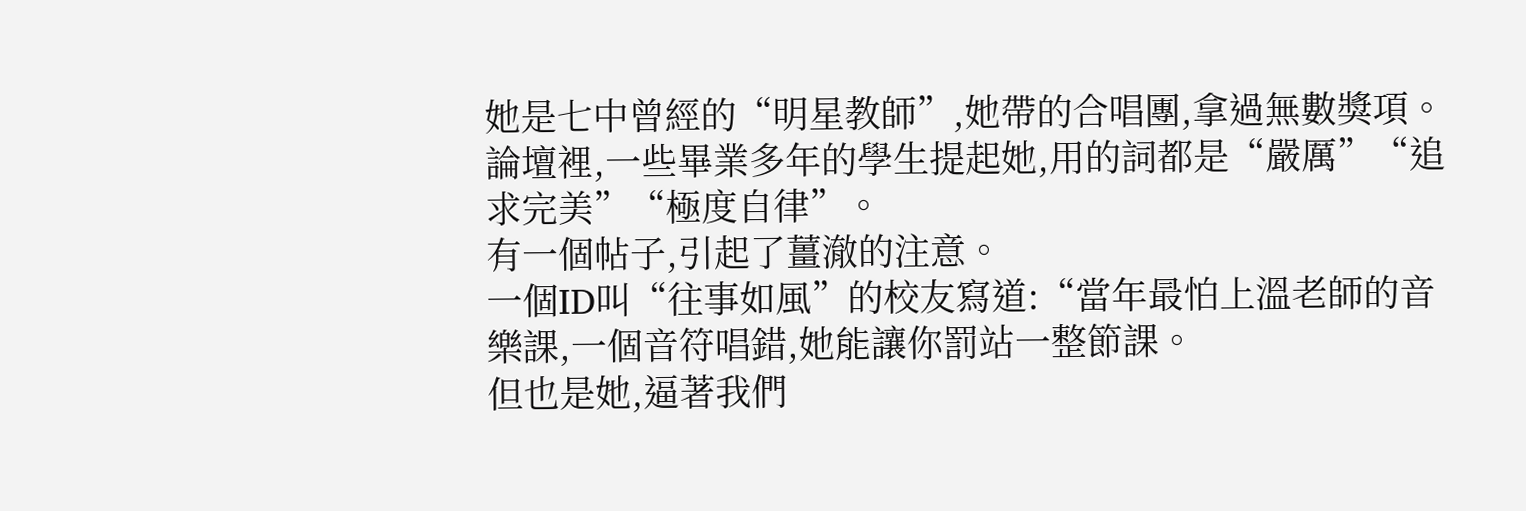她是七中曾經的“明星教師”,她帶的合唱團,拿過無數獎項。
論壇裡,一些畢業多年的學生提起她,用的詞都是“嚴厲”“追求完美”“極度自律”。
有一個帖子,引起了薑澈的注意。
一個ID叫“往事如風”的校友寫道:“當年最怕上溫老師的音樂課,一個音符唱錯,她能讓你罰站一整節課。
但也是她,逼著我們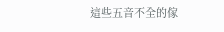這些五音不全的傢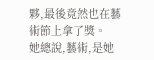夥,最後竟然也在藝術節上拿了獎。
她總說,藝術,是她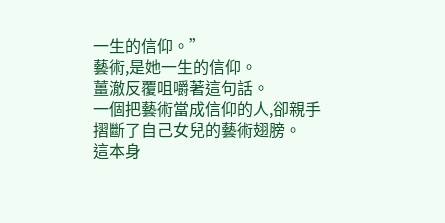一生的信仰。”
藝術,是她一生的信仰。
薑澈反覆咀嚼著這句話。
一個把藝術當成信仰的人,卻親手摺斷了自己女兒的藝術翅膀。
這本身